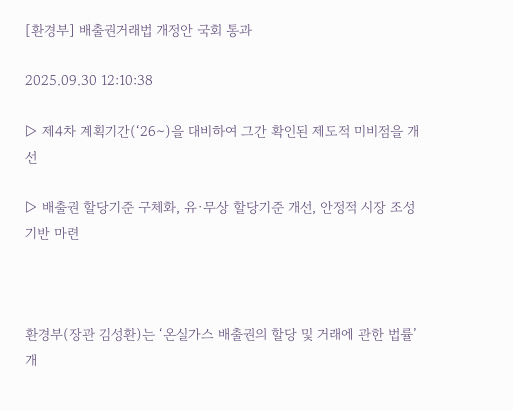[환경부] 배출권거래법 개정안 국회 통과

2025.09.30 12:10:38

▷ 제4차 계획기간(‘26∼)을 대비하여 그간 확인된 제도적 미비점을 개선

▷ 배출권 할당기준 구체화, 유·무상 할당기준 개선, 안정적 시장 조성 기반 마련



환경부(장관 김성환)는 ‘온실가스 배출권의 할당 및 거래에 관한 법률’ 개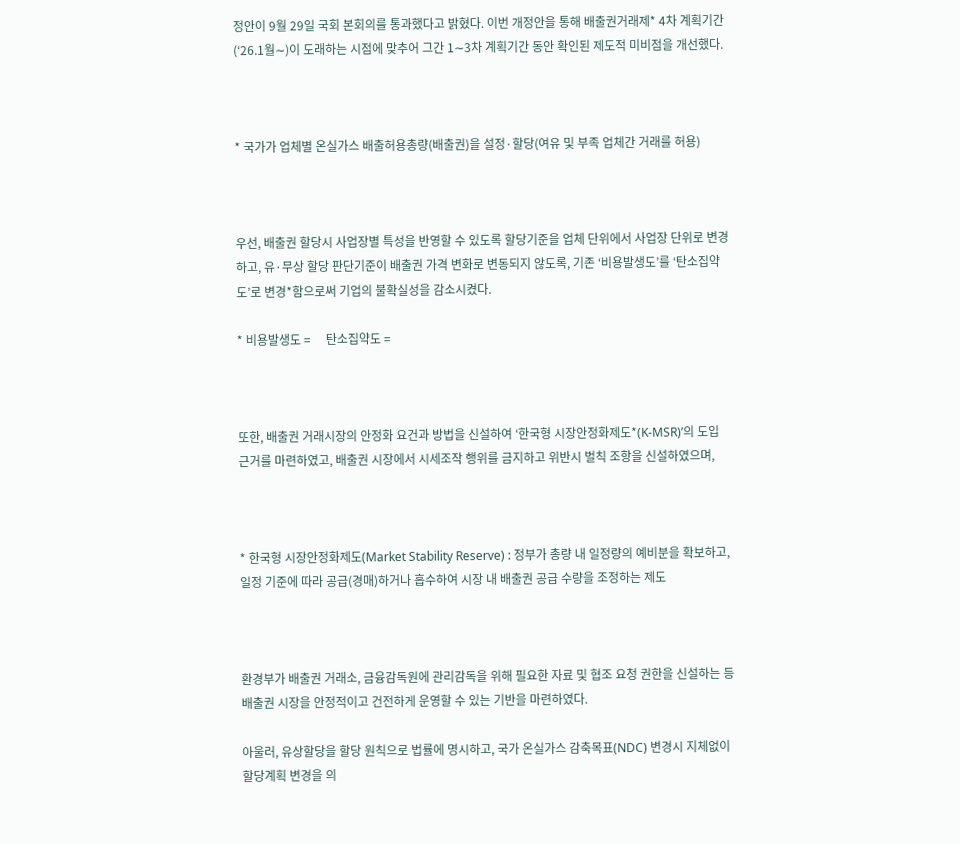정안이 9월 29일 국회 본회의를 통과했다고 밝혔다. 이번 개정안을 통해 배출권거래제* 4차 계획기간(‘26.1월∼)이 도래하는 시점에 맞추어 그간 1∼3차 계획기간 동안 확인된 제도적 미비점을 개선했다.



* 국가가 업체별 온실가스 배출허용총량(배출권)을 설정·할당(여유 및 부족 업체간 거래를 허용)



우선, 배출권 할당시 사업장별 특성을 반영할 수 있도록 할당기준을 업체 단위에서 사업장 단위로 변경하고, 유·무상 할당 판단기준이 배출권 가격 변화로 변동되지 않도록, 기존 ‘비용발생도’를 ‘탄소집약도’로 변경*함으로써 기업의 불확실성을 감소시켰다.

* 비용발생도 =     탄소집약도 =



또한, 배출권 거래시장의 안정화 요건과 방법을 신설하여 ‘한국형 시장안정화제도*(K-MSR)’의 도입 근거를 마련하였고, 배출권 시장에서 시세조작 행위를 금지하고 위반시 벌칙 조항을 신설하였으며,



* 한국형 시장안정화제도(Market Stability Reserve) : 정부가 총량 내 일정량의 예비분을 확보하고, 일정 기준에 따라 공급(경매)하거나 흡수하여 시장 내 배출권 공급 수량을 조정하는 제도



환경부가 배출권 거래소, 금융감독원에 관리감독을 위해 필요한 자료 및 협조 요청 권한을 신설하는 등 배출권 시장을 안정적이고 건전하게 운영할 수 있는 기반을 마련하였다.

아울러, 유상할당을 할당 원칙으로 법률에 명시하고, 국가 온실가스 감축목표(NDC) 변경시 지체없이 할당계획 변경을 의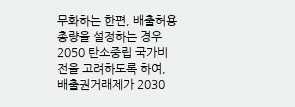무화하는 한편, 배출허용총량을 설정하는 경우 2050 탄소중립 국가비전을 고려하도록 하여, 배출권거래제가 2030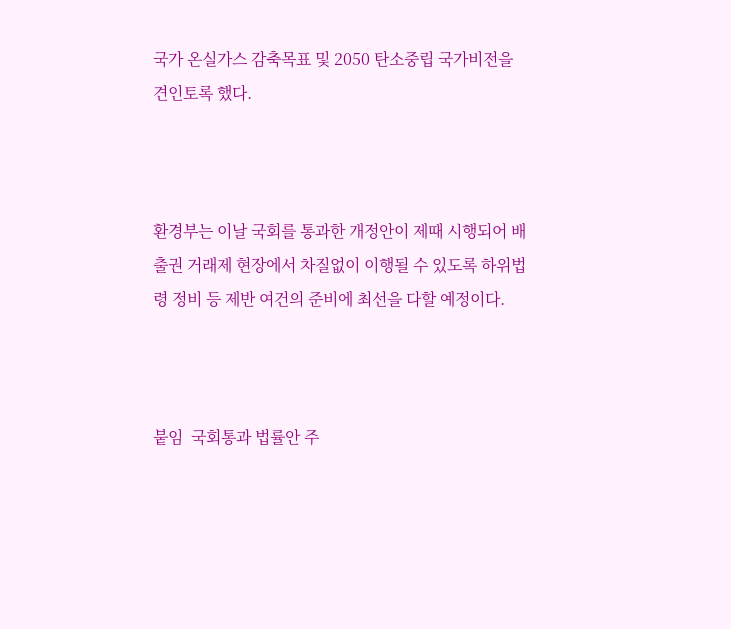국가 온실가스 감축목표 및 2050 탄소중립 국가비전을 견인토록 했다.



환경부는 이날 국회를 통과한 개정안이 제때 시행되어 배출권 거래제 현장에서 차질없이 이행될 수 있도록 하위법령 정비 등 제반 여건의 준비에 최선을 다할 예정이다.



붙임  국회통과 법률안 주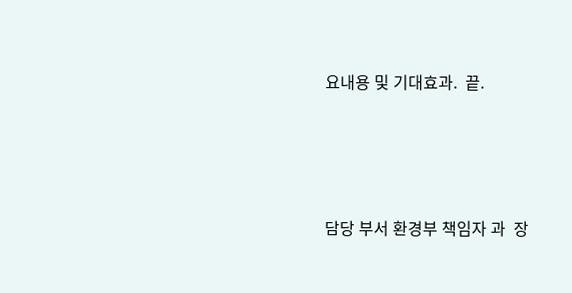요내용 및 기대효과.  끝.





담당 부서 환경부 책임자 과  장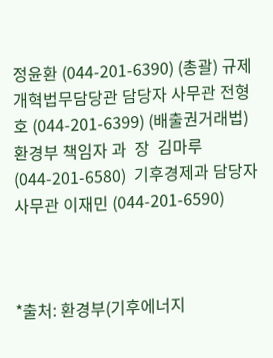정윤환 (044-201-6390) (총괄) 규제개혁법무담당관 담당자 사무관 전형호 (044-201-6399) (배출권거래법) 환경부 책임자 과  장  김마루 (044-201-6580)  기후경제과 담당자 사무관 이재민 (044-201-6590)



*출처: 환경부(기후에너지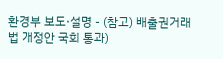환경부 보도·설명 - (참고) 배출권거래법 개정안 국회 통과)